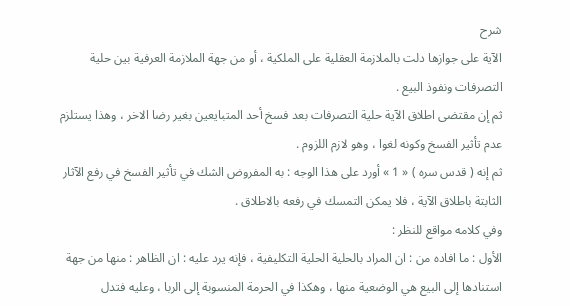شرح
الآية على جوازها دلت بالملازمة العقلية على الملكية ، أو من جهة الملازمة العرفية بين حلية التصرفات ونفوذ البيع .
ثم إن مقتضى اطلاق الآية حلية التصرفات بعد فسخ أحد المتبايعين بغير رضا الاخر ، وهذا يستلزم عدم تأثير الفسخ وكونه لغوا ، وهو لازم اللزوم .
ثم إنه ( قدس سره ) « 1 » أورد على هذا الوجه : به المفروض الشك في تأثير الفسخ في رفع الآثار الثابتة باطلاق الآية ، فلا يمكن التمسك في رفعه بالاطلاق .
وفي كلامه مواقع للنظر :
الأول : ما افاده من : ان المراد بالحلية الحلية التكليفية ، فإنه يرد عليه : ان الظاهر : منها من جهة استنادها إلى البيع هي الوضعية منها ، وهكذا في الحرمة المنسوبة إلى الربا ، وعليه فتدل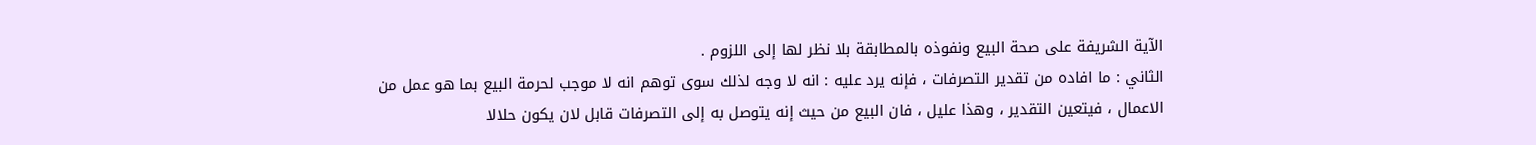الآية الشريفة على صحة البيع ونفوذه بالمطابقة بلا نظر لها إلى اللزوم .
الثاني : ما افاده من تقدير التصرفات ، فإنه يرد عليه : انه لا وجه لذلك سوى توهم انه لا موجب لحرمة البيع بما هو عمل من الاعمال ، فيتعين التقدير ، وهذا عليل ، فان البيع من حيث إنه يتوصل به إلى التصرفات قابل لان يكون حلالا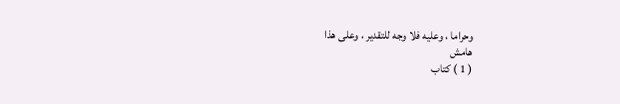وحراما ، وعليه فلا وجه للتقدير ، وعلى هذا
هامش
( 1 ) كتاب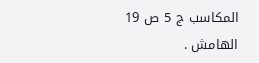المكاسب ج 5 ص 19 الهامش .